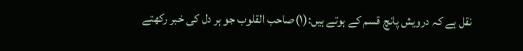نقل ہے کہ درویش پانچ قسم کے ہوتے ہیں:(۱)صاحب القلوب جو ہر دل کی خبر رکھتے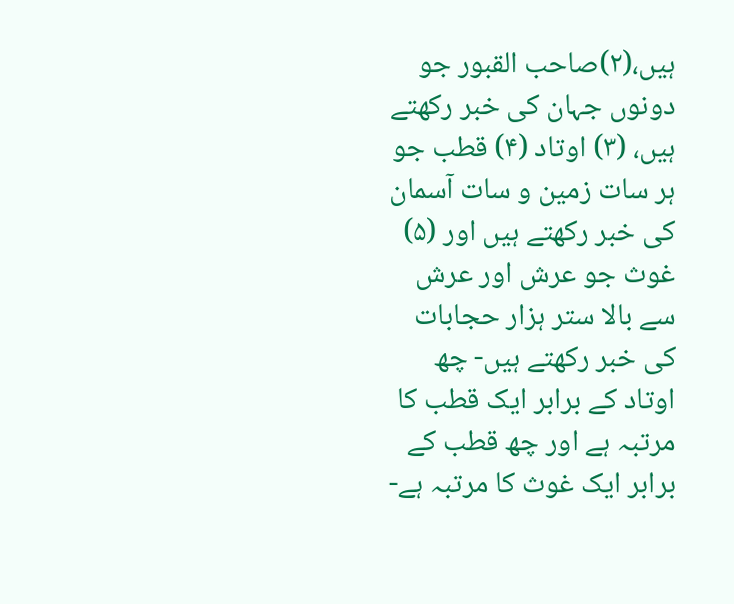ہیں،(۲)صاحب القبور جو دونوں جہان کی خبر رکھتے ہیں، (۳) اوتاد (۴) قطب جو ہر سات زمین و سات آسمان کی خبر رکھتے ہیں اور (۵) غوث جو عرش اور عرش سے بالا ستر ہزار حجابات کی خبر رکھتے ہیں- چھ اوتاد کے برابر ایک قطب کا مرتبہ ہے اور چھ قطب کے برابر ایک غوث کا مرتبہ ہے-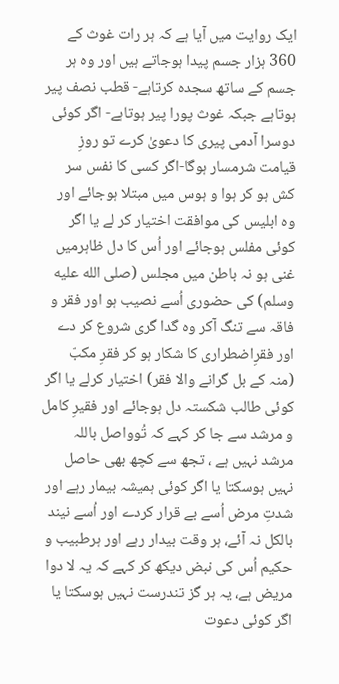ایک روایت میں آیا ہے کہ ہر رات غوث کے 360 ہزار جسم پیدا ہوجاتے ہیں اور وہ ہر جسم کے ساتھ سجدہ کرتاہے- قطب نصف پیر ہوتاہے جبکہ غوث پورا پیر ہوتاہے- اگر کوئی دوسرا آدمی پیری کا دعویٰ کرے تو روزِ قیامت شرمسار ہوگا-اگر کسی کا نفس سر کش ہو کر ہوا و ہوس میں مبتلا ہوجائے اور وہ ابلیس کی موافقت اختیار کر لے یا اگر کوئی مفلس ہوجائے اور اُس کا دل ظاہرمیں غنی ہو نہ باطن میں مجلس (صلى الله عليه وسلم) کی حضوری اُسے نصیب ہو اور فقر و فاقہ سے تنگ آکر وہ گدا گری شروع کر دے اور فقرِاضطراری کا شکار ہو کر فقرِ مکبّ (منہ کے بل گرانے والا فقر) اختیار کرلے یا اگر کوئی طالب شکستہ دل ہوجائے اور فقیرِ کامل و مرشد سے جا کر کہے کہ تُوواصل باللہ مرشد نہیں ہے ، تجھ سے کچھ بھی حاصل نہیں ہوسکتا یا اگر کوئی ہمیشہ بیمار رہے اور شدتِ مرض اُسے بے قرار کردے اور اُسے نیند بالکل نہ آئے، ہر وقت بیدار رہے اور ہرطبیب و حکیم اُس کی نبض دیکھ کر کہے کہ یہ لا دوا مریض ہے، یہ ہر گز تندرست نہیں ہوسکتا یا اگر کوئی دعوت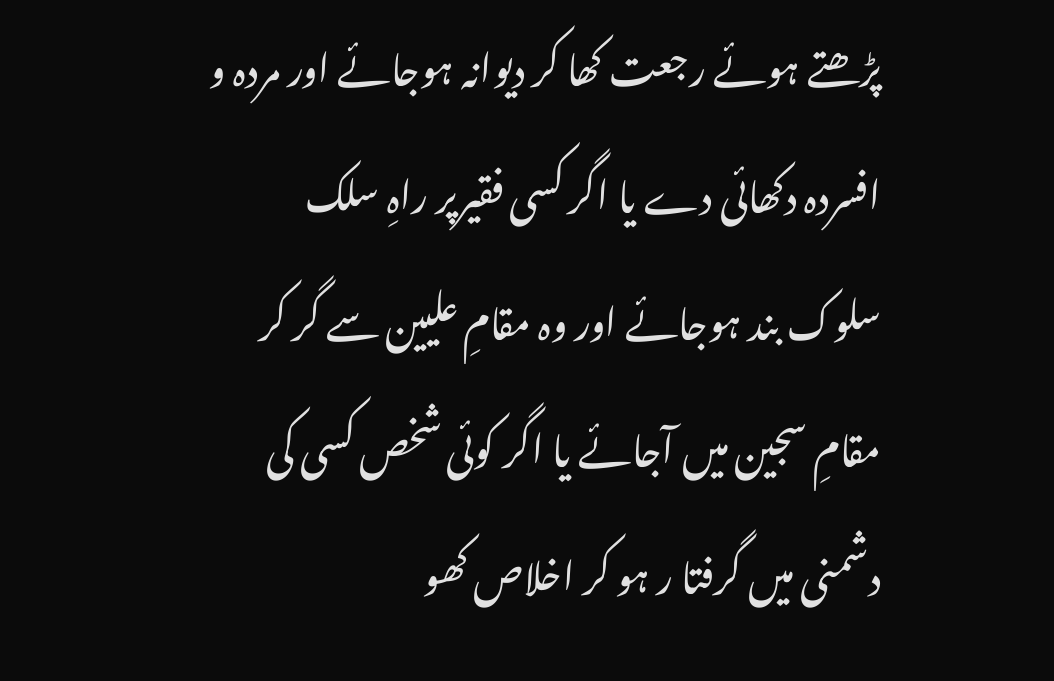پڑھتے ہوئے رجعت کھا کر دیوانہ ہوجائے اور مردہ و افسردہ دکھائی دے یا اگر کسی فقیرپر راہِ سلک سلوک بند ہوجائے اور وہ مقامِ علیین سے گر کر مقامِ سجین میں آجائے یا اگر کوئی شخص کسی کی دشمنی میں گرفتا ر ہو کر اخلاص کھو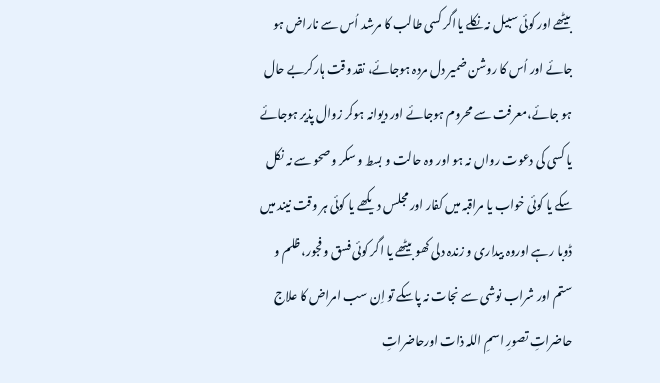بیٹھے اور کوئی سبیل نہ نکلے یااگر کسی طالب کا مرشد اُس سے ناراض ہو جائے اور اُس کا روشن ضمیر دل مردہ ہوجائے، نقد وقت ہارکربے حال ہو جائے،معرفت سے محروم ہوجائے اور دیوانہ ہوکر زوال پذیر ہوجائے یا کسی کی دعوت رواں نہ ہو اور وہ حالت و بسط و سکر و صحو سے نہ نکل سکے یا کوئی خواب یا مراقبہ میں کفار اور مجلس دیکھے یا کوئی ہر وقت نیند میں ڈوبا رہے اوروہ بیداری و زندہ دلی کھو بیٹھے یا اگر کوئی فسق و فجور، ظلم و ستم اور شراب نوشی سے نجات نہ پاسکے تو اِن سب امراض کا علاج حاضراتِ تصورِ اسمِ اللہ ذات اورحاضراتِ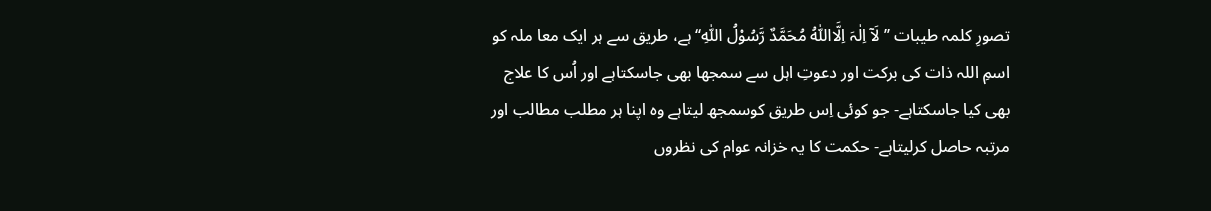تصورِ کلمہ طیبات ’’ لَآ اِلٰہَ اِلَّااللّٰہُ مُحَمَّدٌ رَّسُوْلُ اللّٰہِ‘‘ہے، طریق سے ہر ایک معا ملہ کو اسمِ اللہ ذات کی برکت اور دعوتِ اہل سے سمجھا بھی جاسکتاہے اور اُس کا علاج بھی کیا جاسکتاہے- جو کوئی اِس طریق کوسمجھ لیتاہے وہ اپنا ہر مطلب مطالب اور مرتبہ حاصل کرلیتاہے- حکمت کا یہ خزانہ عوام کی نظروں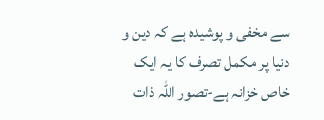سے مخفی و پوشیدہ ہے کہ دین و دنیا پر مکمل تصرف کا یہ ایک خاص خزانہ ہے-تصور اللہ ذات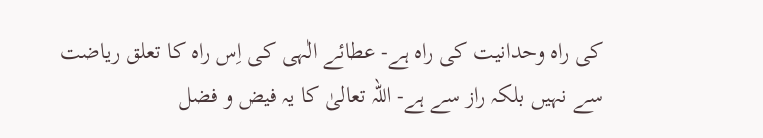کی راہ وحدانیت کی راہ ہے- عطائے الٰہی کی اِس راہ کا تعلق ریاضت سے نہیں بلکہ راز سے ہے- اللہ تعالیٰ کا یہ فیض و فضل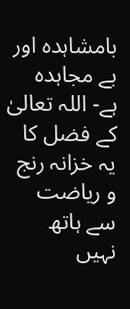بامشاہدہ اور بے مجاہدہ ہے- اللہ تعالیٰ کے فضل کا یہ خزانہ رنج و ریاضت سے ہاتھ نہیں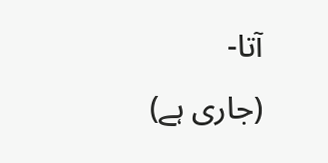آتا-
(جاری ہے)